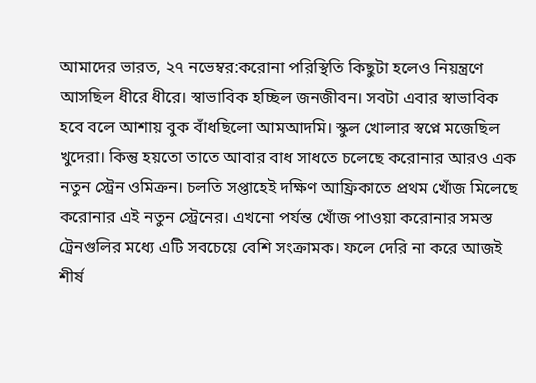আমাদের ভারত, ২৭ নভেম্বর:করোনা পরিস্থিতি কিছুটা হলেও নিয়ন্ত্রণে আসছিল ধীরে ধীরে। স্বাভাবিক হচ্ছিল জনজীবন। সবটা এবার স্বাভাবিক হবে বলে আশায় বুক বাঁধছিলো আমআদমি। স্কুল খোলার স্বপ্নে মজেছিল খুদেরা। কিন্তু হয়তো তাতে আবার বাধ সাধতে চলেছে করোনার আরও এক নতুন স্ট্রেন ওমিক্রন। চলতি সপ্তাহেই দক্ষিণ আফ্রিকাতে প্রথম খোঁজ মিলেছে করোনার এই নতুন স্ট্রেনের। এখনো পর্যন্ত খোঁজ পাওয়া করোনার সমস্ত ট্রেনগুলির মধ্যে এটি সবচেয়ে বেশি সংক্রামক। ফলে দেরি না করে আজই শীর্ষ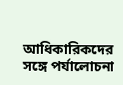আধিকারিকদের সঙ্গে পর্যালোচনা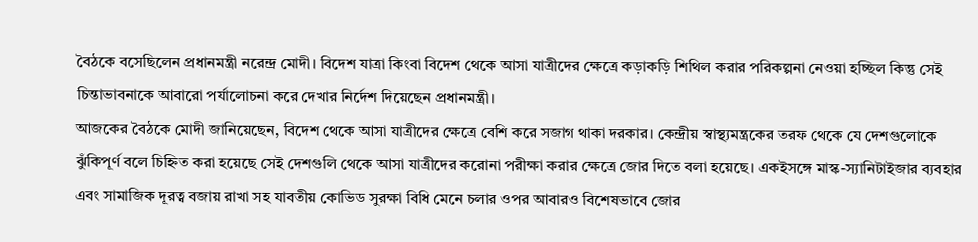বৈঠকে বসেছিলেন প্রধানমন্ত্রী নরেন্দ্র মোদী। বিদেশ যাত্রা কিংবা বিদেশ থেকে আসা যাত্রীদের ক্ষেত্রে কড়াকড়ি শিথিল করার পরিকল্পনা নেওয়া হচ্ছিল কিন্তু সেই চিন্তাভাবনাকে আবারো পর্যালোচনা করে দেখার নির্দেশ দিয়েছেন প্রধানমন্ত্রী।
আজকের বৈঠকে মোদী জানিয়েছেন, বিদেশ থেকে আসা যাত্রীদের ক্ষেত্রে বেশি করে সজাগ থাকা দরকার। কেন্দ্রীয় স্বাস্থ্যমন্ত্রকের তরফ থেকে যে দেশগুলোকে ঝুঁকিপূর্ণ বলে চিহ্নিত করা হয়েছে সেই দেশগুলি থেকে আসা যাত্রীদের করোনা পরীক্ষা করার ক্ষেত্রে জোর দিতে বলা হয়েছে। একইসঙ্গে মাস্ক-স্যানিটাইজার ব্যবহার এবং সামাজিক দূরত্ব বজায় রাখা সহ যাবতীয় কোভিড সুরক্ষা বিধি মেনে চলার ওপর আবারও বিশেষভাবে জোর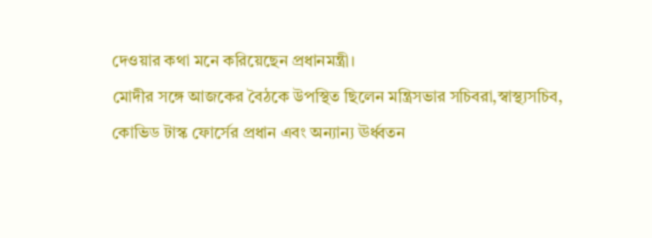দেওয়ার কথা মনে করিয়েছেন প্রধানমন্ত্রী।
মোদীর সঙ্গে আজকের বৈঠকে উপস্থিত ছিলেন মন্ত্রিসভার সচিবরা,স্বাস্থ্যসচিব, কোভিড টাস্ক ফোর্সের প্রধান এবং অন্যান্য ঊর্ধ্বতন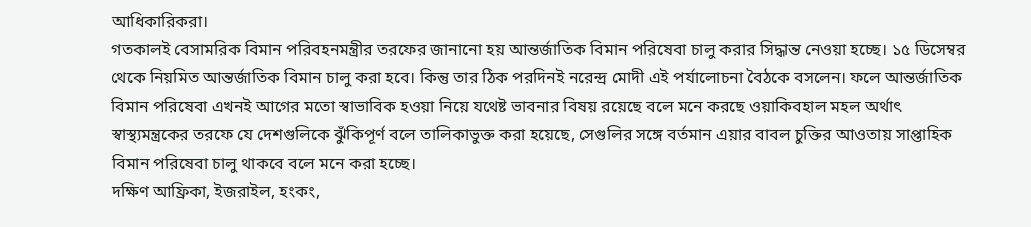আধিকারিকরা।
গতকালই বেসামরিক বিমান পরিবহনমন্ত্রীর তরফের জানানো হয় আন্তর্জাতিক বিমান পরিষেবা চালু করার সিদ্ধান্ত নেওয়া হচ্ছে। ১৫ ডিসেম্বর থেকে নিয়মিত আন্তর্জাতিক বিমান চালু করা হবে। কিন্তু তার ঠিক পরদিনই নরেন্দ্র মোদী এই পর্যালোচনা বৈঠকে বসলেন। ফলে আন্তর্জাতিক বিমান পরিষেবা এখনই আগের মতো স্বাভাবিক হওয়া নিয়ে যথেষ্ট ভাবনার বিষয় রয়েছে বলে মনে করছে ওয়াকিবহাল মহল অর্থাৎ স্বাস্থ্যমন্ত্রকের তরফে যে দেশগুলিকে ঝুঁকিপূর্ণ বলে তালিকাভুক্ত করা হয়েছে, সেগুলির সঙ্গে বর্তমান এয়ার বাবল চুক্তির আওতায় সাপ্তাহিক বিমান পরিষেবা চালু থাকবে বলে মনে করা হচ্ছে।
দক্ষিণ আফ্রিকা, ইজরাইল, হংকং,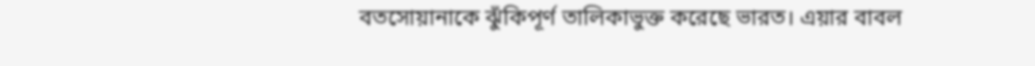বতসোয়ানাকে ঝুঁকিপূর্ণ তালিকাভুক্ত করেছে ভারত। এয়ার বাবল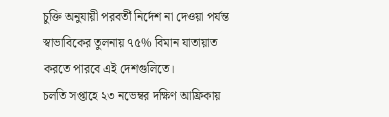চুক্তি অনুযায়ী পরবর্তী নির্দেশ না দেওয়া পর্যন্ত স্বাভাবিকের তুলনায় ৭৫% বিমান যাতায়াত করতে পারবে এই দেশগুলিতে।
চলতি সপ্তাহে ২৩ নভেম্বর দক্ষিণ আফ্রিকায়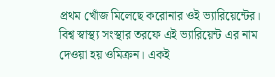প্রথম খোঁজ মিলেছে করোনার ওই ভ্যারিয়েন্টের। বিশ্ব স্বাস্থ্য সংস্থার তরফে এই ভ্যারিয়েন্ট এর নাম দেওয়া হয় ওমিক্রন। একই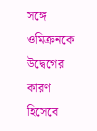সঙ্গে ওমিক্রনকে উদ্বেগের কারণ হিসেবে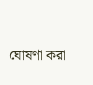ঘোষণা করা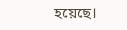হয়েছে।